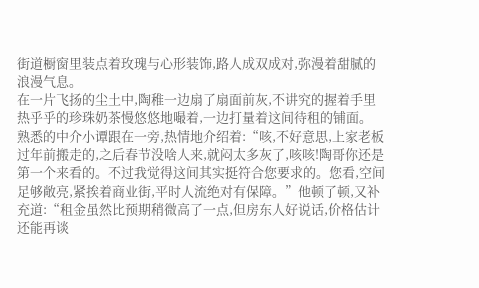街道橱窗里装点着玫瑰与心形装饰,路人成双成对,弥漫着甜腻的浪漫气息。
在一片飞扬的尘土中,陶稚一边扇了扇面前灰,不讲究的握着手里热乎乎的珍珠奶茶慢悠悠地嘬着,一边打量着这间待租的铺面。
熟悉的中介小谭跟在一旁,热情地介绍着:“咳,不好意思,上家老板过年前搬走的,之后春节没啥人来,就闷太多灰了,咳咳!陶哥你还是第一个来看的。不过我觉得这间其实挺符合您要求的。您看,空间足够敞亮,紧挨着商业街,平时人流绝对有保障。”他顿了顿,又补充道:“租金虽然比预期稍微高了一点,但房东人好说话,价格估计还能再谈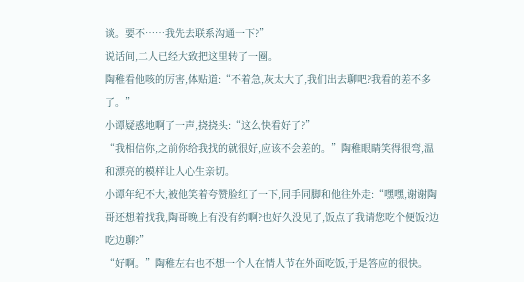谈。要不……我先去联系沟通一下?”
说话间,二人已经大致把这里转了一圈。
陶稚看他咳的厉害,体贴道:“不着急,灰太大了,我们出去聊吧?我看的差不多了。”
小谭疑惑地啊了一声,挠挠头:“这么快看好了?”
“我相信你,之前你给我找的就很好,应该不会差的。”陶稚眼睛笑得很弯,温和漂亮的模样让人心生亲切。
小谭年纪不大,被他笑着夸赞脸红了一下,同手同脚和他往外走:“嘿嘿,谢谢陶哥还想着找我,陶哥晚上有没有约啊?也好久没见了,饭点了我请您吃个便饭?边吃边聊?”
“好啊。”陶稚左右也不想一个人在情人节在外面吃饭,于是答应的很快。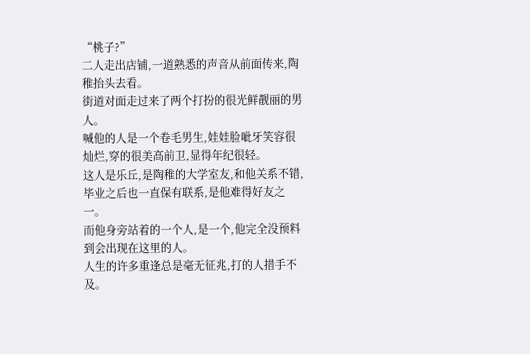“桃子?”
二人走出店铺,一道熟悉的声音从前面传来,陶稚抬头去看。
街道对面走过来了两个打扮的很光鲜靓丽的男人。
喊他的人是一个卷毛男生,娃娃脸呲牙笑容很灿烂,穿的很美高前卫,显得年纪很轻。
这人是乐丘,是陶稚的大学室友,和他关系不错,毕业之后也一直保有联系,是他难得好友之一。
而他身旁站着的一个人,是一个,他完全没预料到会出现在这里的人。
人生的许多重逢总是毫无征兆,打的人措手不及。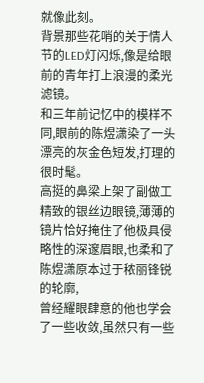就像此刻。
背景那些花哨的关于情人节的LED灯闪烁,像是给眼前的青年打上浪漫的柔光滤镜。
和三年前记忆中的模样不同,眼前的陈煜潇染了一头漂亮的灰金色短发,打理的很时髦。
高挺的鼻梁上架了副做工精致的银丝边眼镜,薄薄的镜片恰好掩住了他极具侵略性的深邃眉眼,也柔和了陈煜潇原本过于秾丽锋锐的轮廓,
曾经耀眼肆意的他也学会了一些收敛,虽然只有一些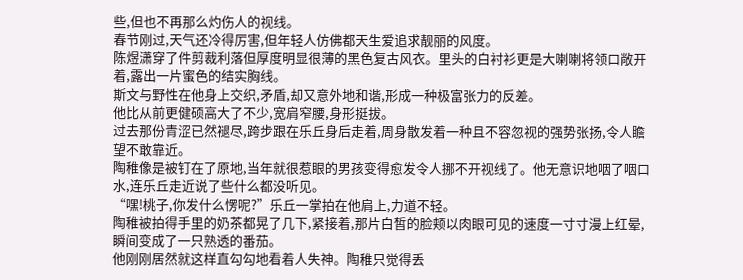些,但也不再那么灼伤人的视线。
春节刚过,天气还冷得厉害,但年轻人仿佛都天生爱追求靓丽的风度。
陈煜潇穿了件剪裁利落但厚度明显很薄的黑色复古风衣。里头的白衬衫更是大喇喇将领口敞开着,露出一片蜜色的结实胸线。
斯文与野性在他身上交织,矛盾,却又意外地和谐,形成一种极富张力的反差。
他比从前更健硕高大了不少,宽肩窄腰,身形挺拔。
过去那份青涩已然褪尽,跨步跟在乐丘身后走着,周身散发着一种且不容忽视的强势张扬,令人瞻望不敢靠近。
陶稚像是被钉在了原地,当年就很惹眼的男孩变得愈发令人挪不开视线了。他无意识地咽了咽口水,连乐丘走近说了些什么都没听见。
“嘿!桃子,你发什么愣呢?”乐丘一掌拍在他肩上,力道不轻。
陶稚被拍得手里的奶茶都晃了几下,紧接着,那片白皙的脸颊以肉眼可见的速度一寸寸漫上红晕,瞬间变成了一只熟透的番茄。
他刚刚居然就这样直勾勾地看着人失神。陶稚只觉得丢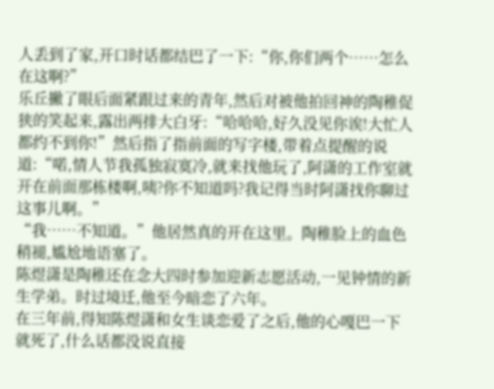人丢到了家,开口时话都结巴了一下:“你,你们两个……怎么在这啊?”
乐丘撇了眼后面紧跟过来的青年,然后对被他拍回神的陶稚促狭的笑起来,露出两排大白牙:“哈哈哈,好久没见你诶!大忙人都约不到你!”然后指了指前面的写字楼,带着点提醒的说道:“喏,情人节我孤独寂寞冷,就来找他玩了,阿潇的工作室就开在前面那栋楼啊,咦?你不知道吗?我记得当时阿潇找你聊过这事儿啊。”
“我……不知道。”他居然真的开在这里。陶稚脸上的血色稍褪,尴尬地语塞了。
陈煜潇是陶稚还在念大四时参加迎新志愿活动,一见钟情的新生学弟。时过境迁,他至今暗恋了六年。
在三年前,得知陈煜潇和女生谈恋爱了之后,他的心嘎巴一下就死了,什么话都没说直接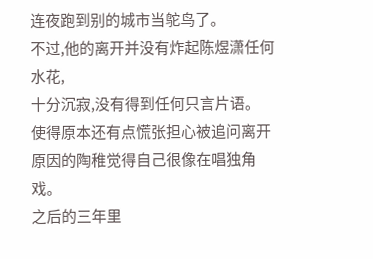连夜跑到别的城市当鸵鸟了。
不过,他的离开并没有炸起陈煜潇任何水花,
十分沉寂,没有得到任何只言片语。
使得原本还有点慌张担心被追问离开原因的陶稚觉得自己很像在唱独角戏。
之后的三年里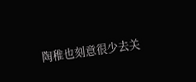陶稚也刻意很少去关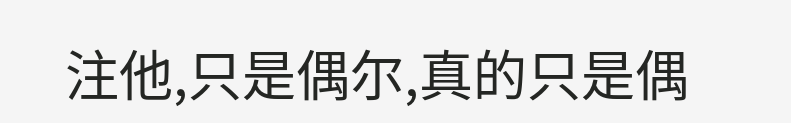注他,只是偶尔,真的只是偶